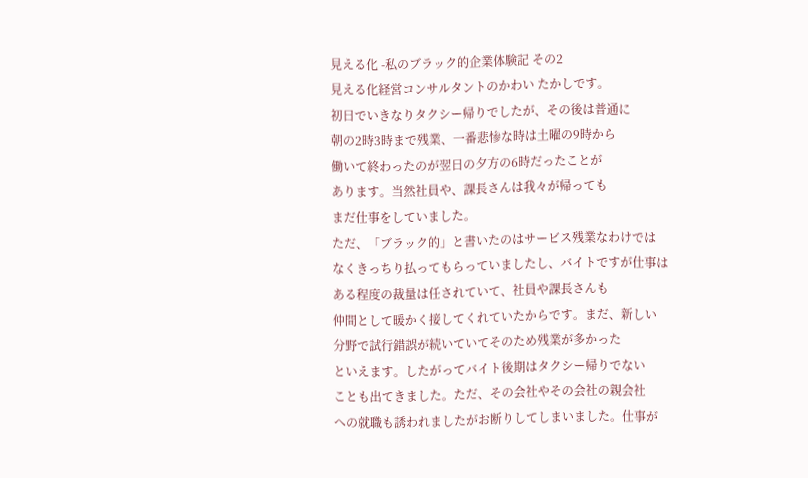見える化 -私のブラック的企業体験記 その2
見える化経営コンサルタントのかわい たかしです。
初日でいきなりタクシー帰りでしたが、その後は普通に
朝の2時3時まで残業、一番悲惨な時は土曜の9時から
働いて終わったのが翌日の夕方の6時だったことが
あります。当然社員や、課長さんは我々が帰っても
まだ仕事をしていました。
ただ、「ブラック的」と書いたのはサービス残業なわけでは
なくきっちり払ってもらっていましたし、バイトですが仕事は
ある程度の裁量は任されていて、社員や課長さんも
仲間として暖かく接してくれていたからです。まだ、新しい
分野で試行錯誤が続いていてそのため残業が多かった
といえます。したがってバイト後期はタクシー帰りでない
ことも出てきました。ただ、その会社やその会社の親会社
への就職も誘われましたがお断りしてしまいました。仕事が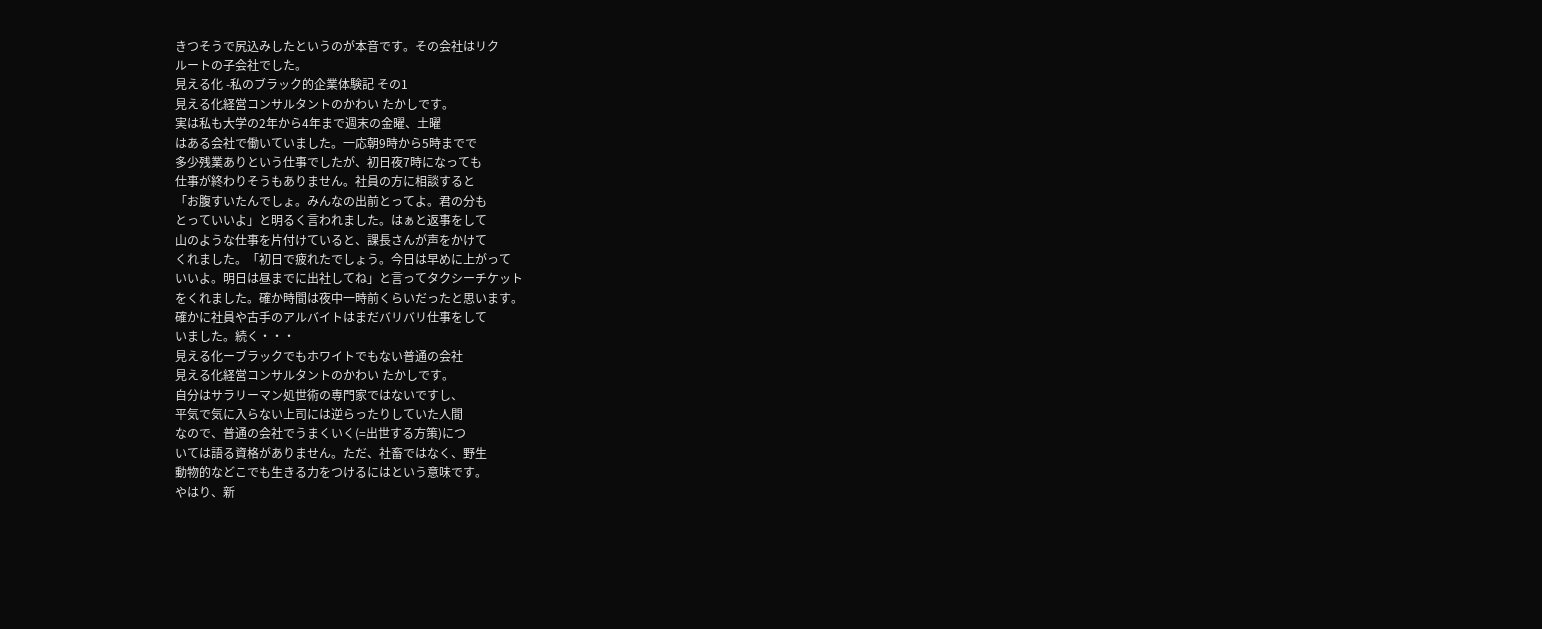きつそうで尻込みしたというのが本音です。その会社はリク
ルートの子会社でした。
見える化 -私のブラック的企業体験記 その1
見える化経営コンサルタントのかわい たかしです。
実は私も大学の2年から4年まで週末の金曜、土曜
はある会社で働いていました。一応朝9時から5時までで
多少残業ありという仕事でしたが、初日夜7時になっても
仕事が終わりそうもありません。社員の方に相談すると
「お腹すいたんでしょ。みんなの出前とってよ。君の分も
とっていいよ」と明るく言われました。はぁと返事をして
山のような仕事を片付けていると、課長さんが声をかけて
くれました。「初日で疲れたでしょう。今日は早めに上がって
いいよ。明日は昼までに出社してね」と言ってタクシーチケット
をくれました。確か時間は夜中一時前くらいだったと思います。
確かに社員や古手のアルバイトはまだバリバリ仕事をして
いました。続く・・・
見える化ーブラックでもホワイトでもない普通の会社
見える化経営コンサルタントのかわい たかしです。
自分はサラリーマン処世術の専門家ではないですし、
平気で気に入らない上司には逆らったりしていた人間
なので、普通の会社でうまくいく(=出世する方策)につ
いては語る資格がありません。ただ、社畜ではなく、野生
動物的などこでも生きる力をつけるにはという意味です。
やはり、新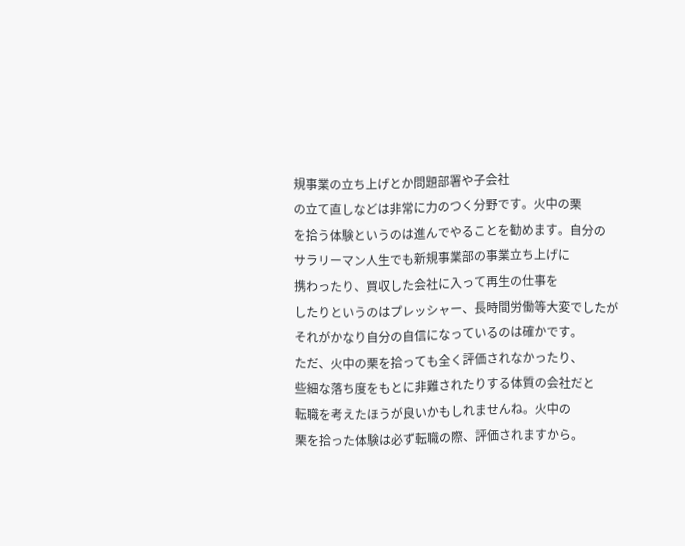規事業の立ち上げとか問題部署や子会社
の立て直しなどは非常に力のつく分野です。火中の栗
を拾う体験というのは進んでやることを勧めます。自分の
サラリーマン人生でも新規事業部の事業立ち上げに
携わったり、買収した会社に入って再生の仕事を
したりというのはプレッシャー、長時間労働等大変でしたが
それがかなり自分の自信になっているのは確かです。
ただ、火中の栗を拾っても全く評価されなかったり、
些細な落ち度をもとに非難されたりする体質の会社だと
転職を考えたほうが良いかもしれませんね。火中の
栗を拾った体験は必ず転職の際、評価されますから。